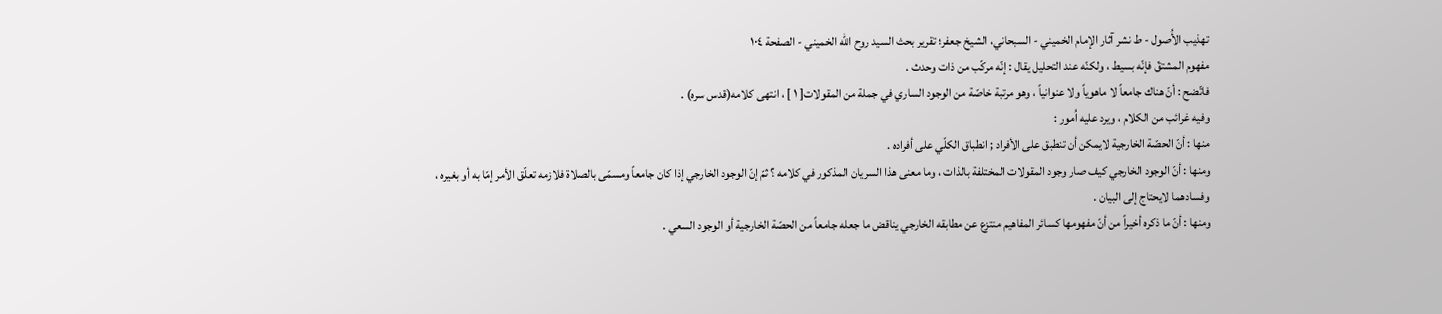تهذيب الأُصول - ط نشر آثار الإمام الخميني - السبحاني، الشيخ جعفر؛ تقرير بحث السيد روح الله الخميني - الصفحة ١٠٤
مفهوم المشتقّ فإنّه بسيط ، ولكنّه عند التحليل يقال : إنّه مركّب من ذات وحدث .
فاتّضح : أنّ هناك جامعاً لا ماهوياً ولا عنوانياً ، وهو مرتبة خاصّة من الوجود الساري في جملة من المقولات[ ١ ] ، انتهى كلامه(قدس سره) .
وفيه غرائب من الكلام ، ويرد عليه اُمور :
منها : أنّ الحصّة الخارجية لايمكن أن تنطبق على الأفراد ; انطباق الكلّي على أفراده .
ومنها : أنّ الوجود الخارجي كيف صار وجود المقولات المختلفة بالذات ، وما معنى هذا السريان المذكور في كلامه ؟ ثمّ إنّ الوجود الخارجي إذا كان جامعاً ومسمّى بالصلاة فلازمه تعلّق الأمر إمّا به أو بغيره ، وفسادهما لايحتاج إلى البيان .
ومنها : أنّ ما ذكره أخيراً من أنّ مفهومها كسائر المفاهيم منتزع عن مطابقه الخارجي يناقض ما جعله جامعاً من الحصّة الخارجية أو الوجود السعي .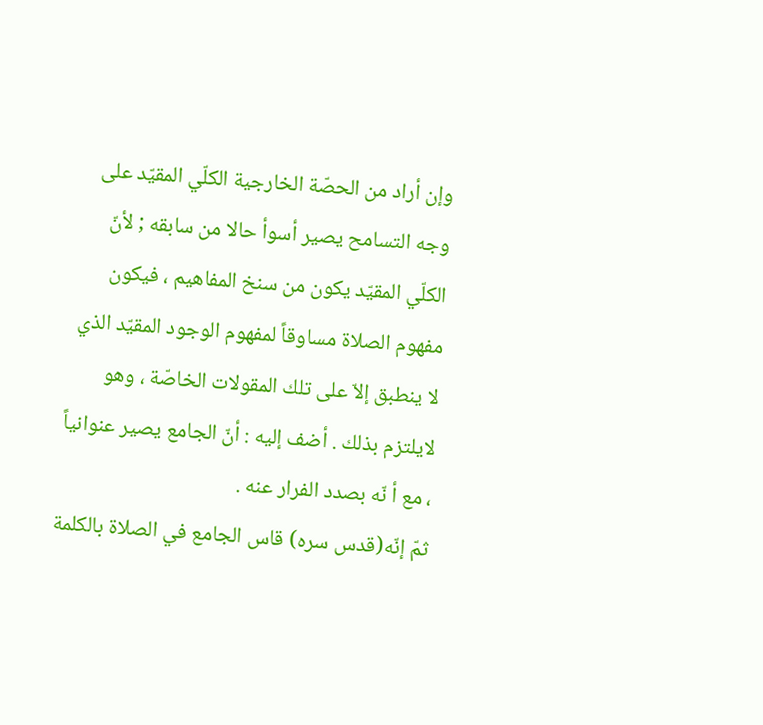وإن أراد من الحصّة الخارجية الكلّي المقيّد على وجه التسامح يصير أسوأ حالا من سابقه ; لأنّ الكلّي المقيّد يكون من سنخ المفاهيم ، فيكون مفهوم الصلاة مساوقاً لمفهوم الوجود المقيّد الذي لا ينطبق إلاّ على تلك المقولات الخاصّة ، وهو لايلتزم بذلك . أضف إليه : أنّ الجامع يصير عنوانياً ، مع أ نّه بصدد الفرار عنه .
ثمّ إنّه(قدس سره) قاس الجامع في الصلاة بالكلمة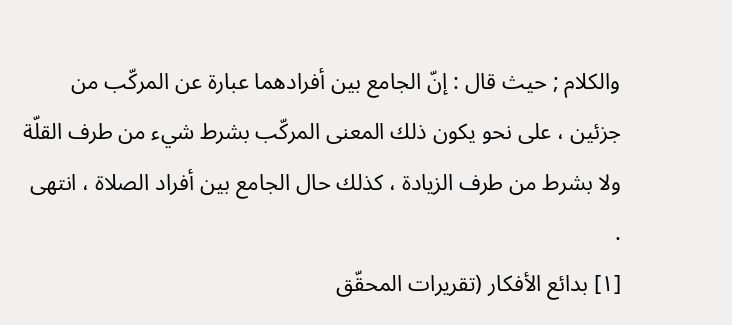والكلام ; حيث قال : إنّ الجامع بين أفرادهما عبارة عن المركّب من جزئين ، على نحو يكون ذلك المعنى المركّب بشرط شيء من طرف القلّة ولا بشرط من طرف الزيادة ، كذلك حال الجامع بين أفراد الصلاة ، انتهى .
[١] بدائع الأفكار (تقريرات المحقّق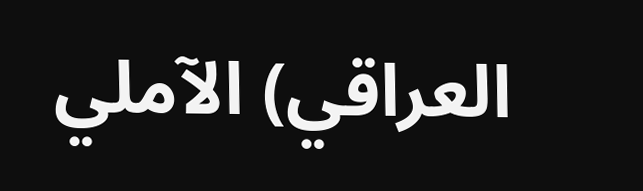العراقي) الآملي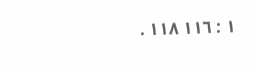١ : ١١٦ ١١٨ .